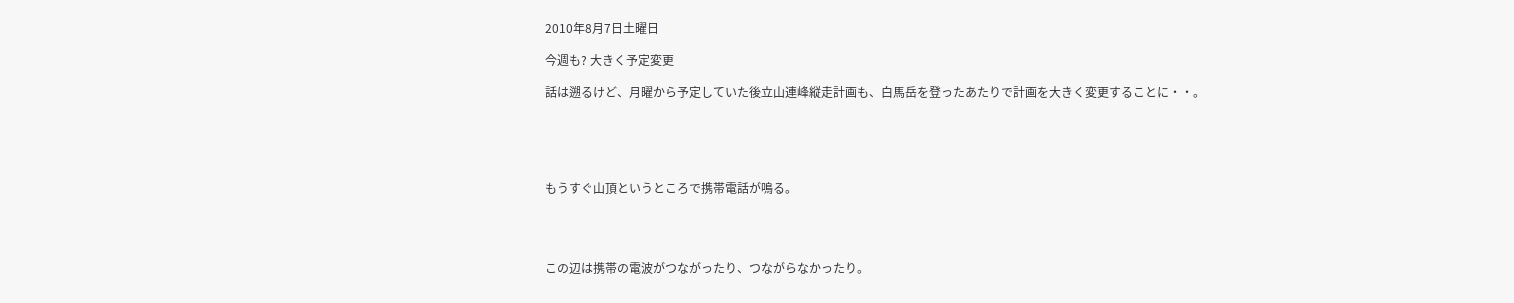2010年8月7日土曜日

今週も? 大きく予定変更

話は遡るけど、月曜から予定していた後立山連峰縦走計画も、白馬岳を登ったあたりで計画を大きく変更することに・・。





もうすぐ山頂というところで携帯電話が鳴る。




この辺は携帯の電波がつながったり、つながらなかったり。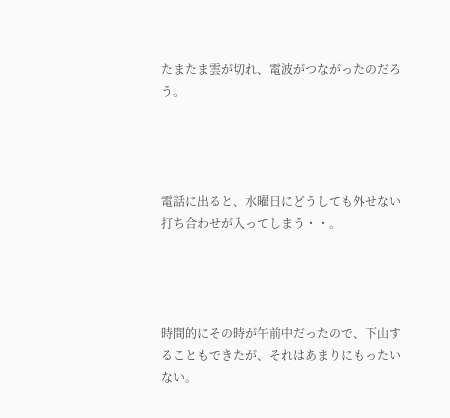たまたま雲が切れ、電波がつながったのだろう。




電話に出ると、水曜日にどうしても外せない打ち合わせが入ってしまう・・。




時間的にその時が午前中だったので、下山することもできたが、それはあまりにもったいない。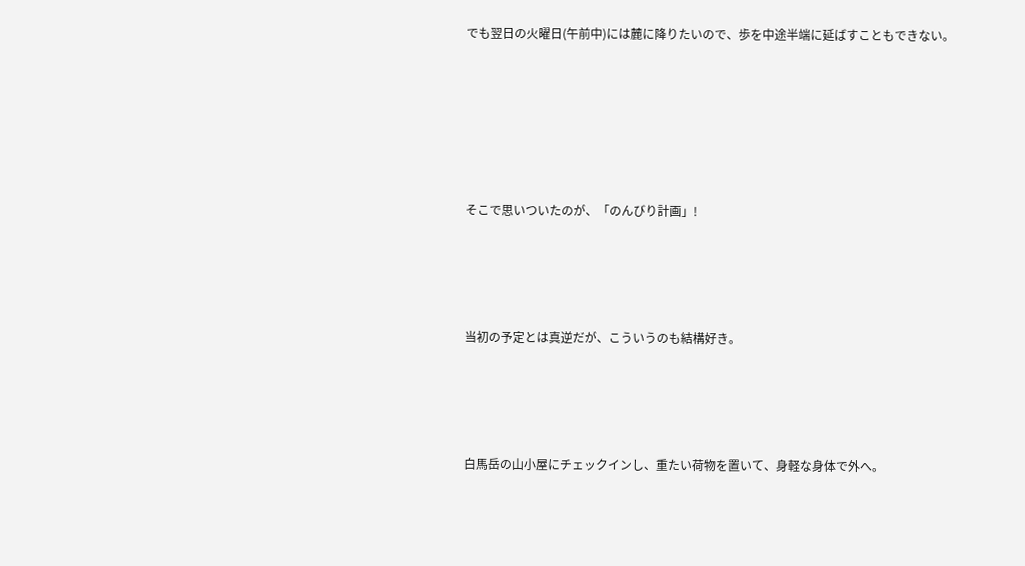でも翌日の火曜日(午前中)には麓に降りたいので、歩を中途半端に延ばすこともできない。






そこで思いついたのが、「のんびり計画」!




当初の予定とは真逆だが、こういうのも結構好き。




白馬岳の山小屋にチェックインし、重たい荷物を置いて、身軽な身体で外へ。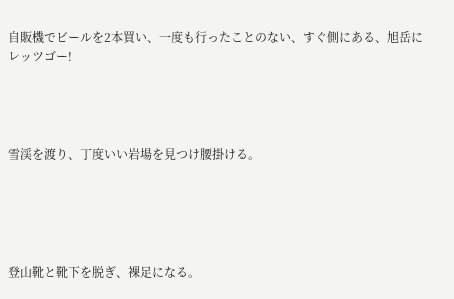自販機でビールを2本買い、一度も行ったことのない、すぐ側にある、旭岳にレッツゴー!




雪渓を渡り、丁度いい岩場を見つけ腰掛ける。





登山靴と靴下を脱ぎ、裸足になる。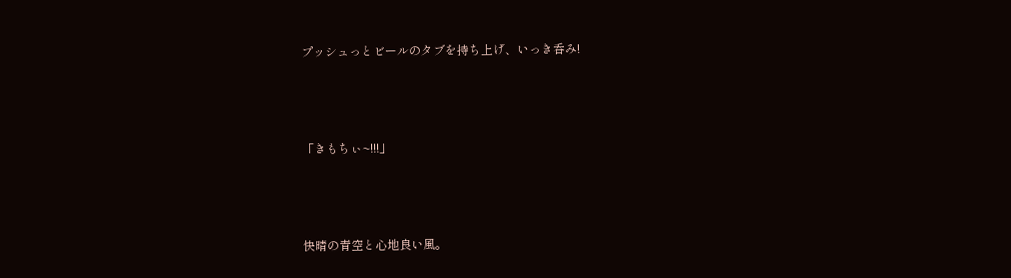プッシュっとビールのタブを持ち上げ、いっき呑み!





「きもちぃ~!!!」





快晴の青空と心地良い風。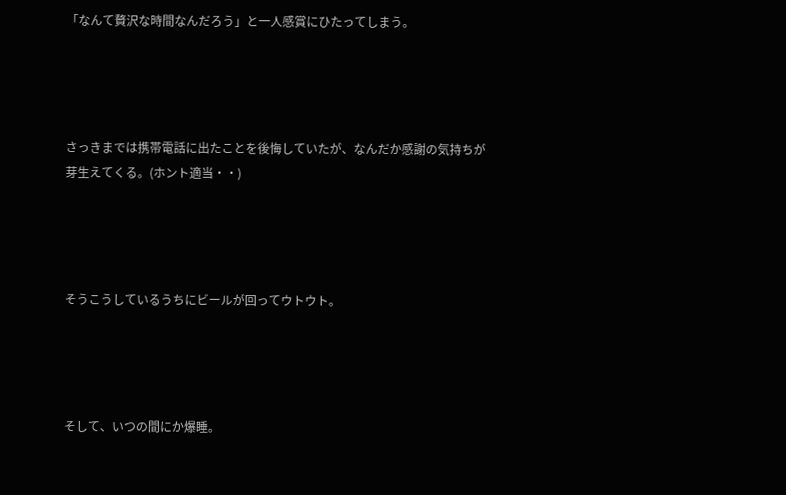「なんて贅沢な時間なんだろう」と一人感賞にひたってしまう。




さっきまでは携帯電話に出たことを後悔していたが、なんだか感謝の気持ちが芽生えてくる。(ホント適当・・)




そうこうしているうちにビールが回ってウトウト。




そして、いつの間にか爆睡。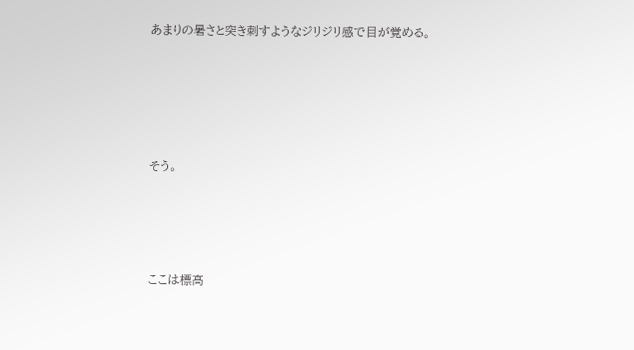あまりの暑さと突き刺すようなジリジリ感で目が覚める。





そう。




ここは標高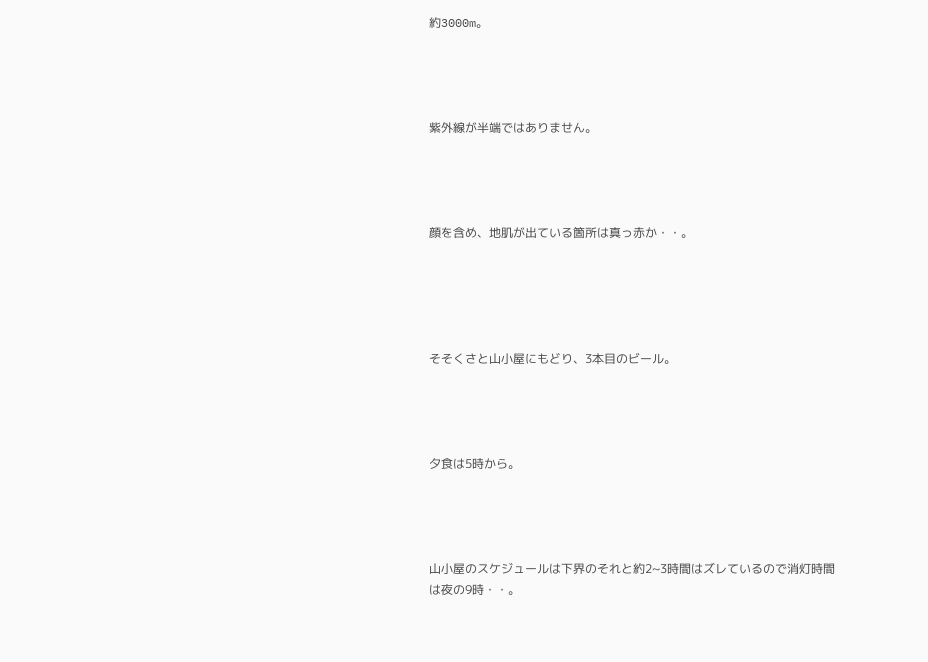約3000m。




紫外線が半端ではありません。




顔を含め、地肌が出ている箇所は真っ赤か・・。





そそくさと山小屋にもどり、3本目のビール。




夕食は5時から。




山小屋のスケジュールは下界のそれと約2~3時間はズレているので消灯時間は夜の9時・・。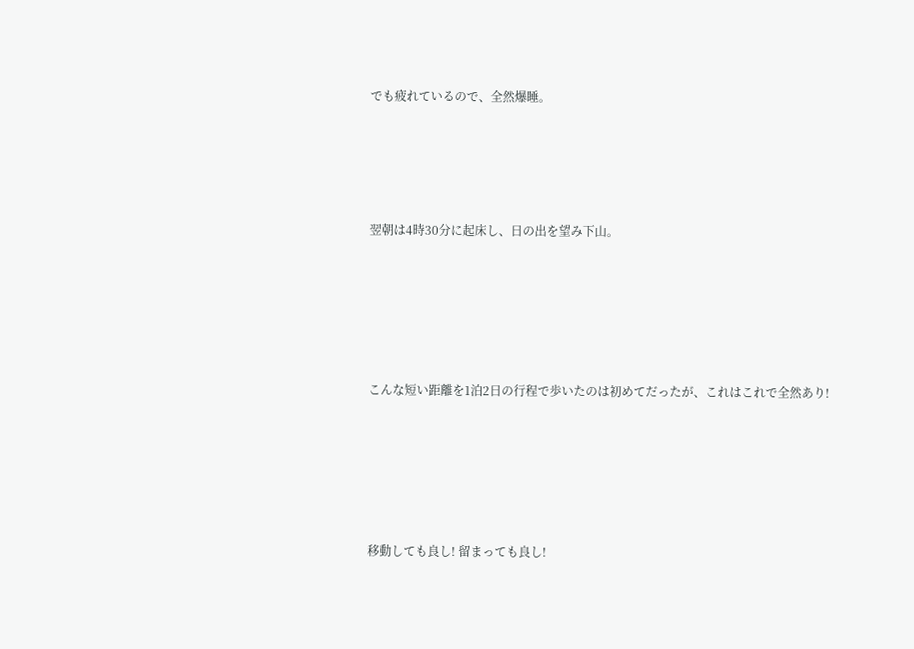でも疲れているので、全然爆睡。




翌朝は4時30分に起床し、日の出を望み下山。





こんな短い距離を1泊2日の行程で歩いたのは初めてだったが、これはこれで全然あり!





移動しても良し! 留まっても良し!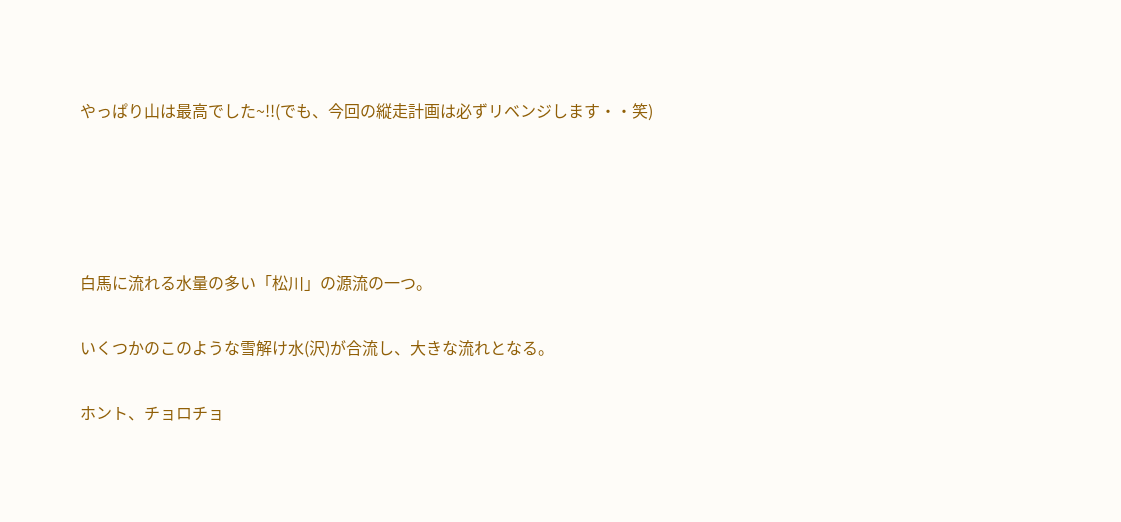やっぱり山は最高でした~!!(でも、今回の縦走計画は必ずリベンジします・・笑)







白馬に流れる水量の多い「松川」の源流の一つ。


いくつかのこのような雪解け水(沢)が合流し、大きな流れとなる。


ホント、チョロチョ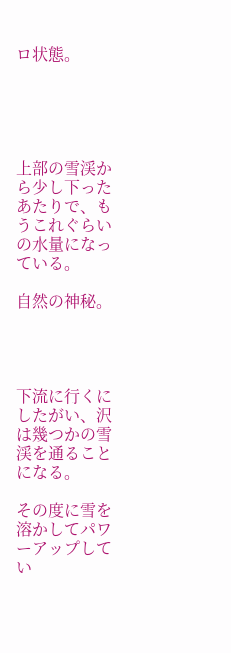ロ状態。





上部の雪渓から少し下ったあたりで、もうこれぐらいの水量になっている。

自然の神秘。




下流に行くにしたがい、沢は幾つかの雪渓を通ることになる。

その度に雪を溶かしてパワーアップしてい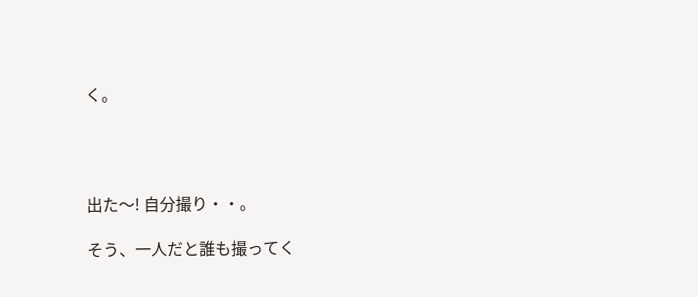く。




出た〜! 自分撮り・・。

そう、一人だと誰も撮ってく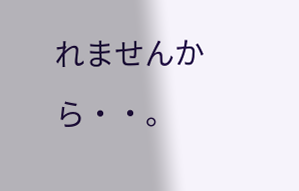れませんから・・。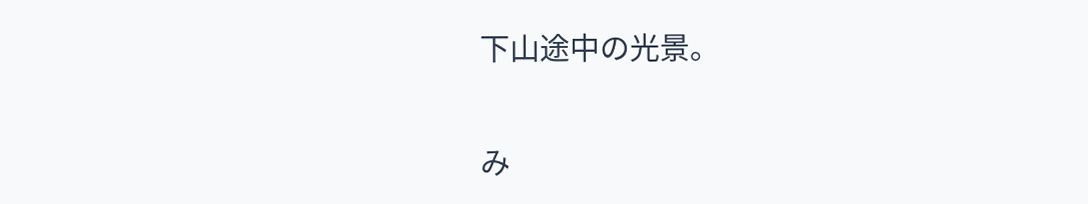下山途中の光景。

み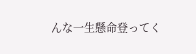んな一生懸命登ってく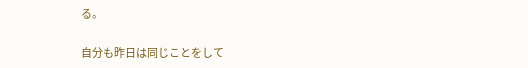る。

自分も昨日は同じことをして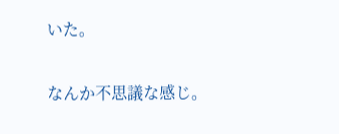いた。


なんか不思議な感じ。